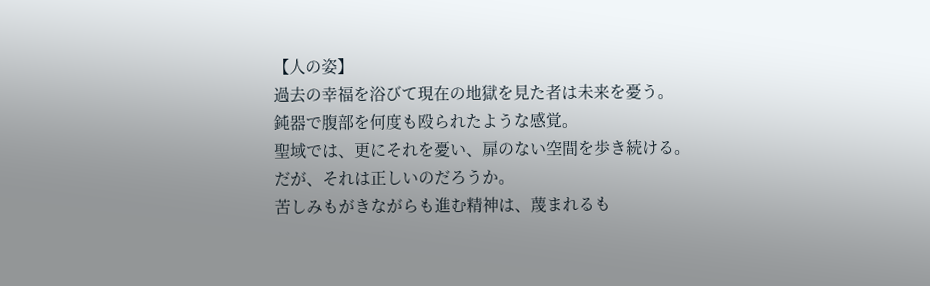【人の姿】
過去の幸福を浴びて現在の地獄を見た者は未来を憂う。
鈍器で腹部を何度も殴られたような感覚。
聖域では、更にそれを憂い、扉のない空間を歩き続ける。
だが、それは正しいのだろうか。
苦しみもがきながらも進む精神は、蔑まれるも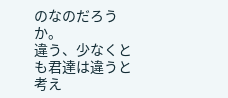のなのだろうか。
違う、少なくとも君達は違うと考え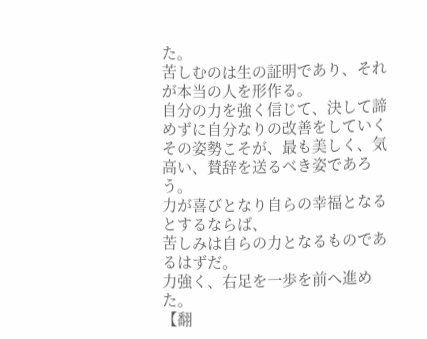た。
苦しむのは生の証明であり、それが本当の人を形作る。
自分の力を強く信じて、決して諦めずに自分なりの改善をしていく
その姿勢こそが、最も美しく、気高い、賛辞を送るべき姿であろう。
力が喜びとなり自らの幸福となるとするならば、
苦しみは自らの力となるものであるはずだ。
力強く、右足を一歩を前へ進めた。
【翻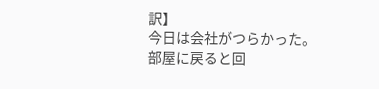訳】
今日は会社がつらかった。
部屋に戻ると回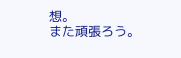想。
また頑張ろう。